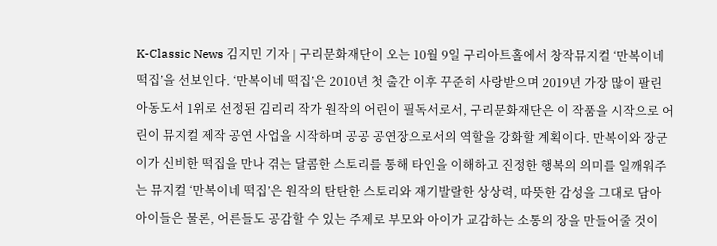K-Classic News 김지민 기자 | 구리문화재단이 오는 10월 9일 구리아트홀에서 창작뮤지컬 ‘만복이네 떡집’을 선보인다. ‘만복이네 떡집’은 2010년 첫 출간 이후 꾸준히 사랑받으며 2019년 가장 많이 팔린 아동도서 1위로 선정된 김리리 작가 원작의 어린이 필독서로서, 구리문화재단은 이 작품을 시작으로 어린이 뮤지컬 제작 공연 사업을 시작하며 공공 공연장으로서의 역할을 강화할 계획이다. 만복이와 장군이가 신비한 떡집을 만나 겪는 달콤한 스토리를 통해 타인을 이해하고 진정한 행복의 의미를 일깨워주는 뮤지컬 ‘만복이네 떡집’은 원작의 탄탄한 스토리와 재기발랄한 상상력, 따뜻한 감성을 그대로 담아 아이들은 물론, 어른들도 공감할 수 있는 주제로 부모와 아이가 교감하는 소통의 장을 만들어줄 것이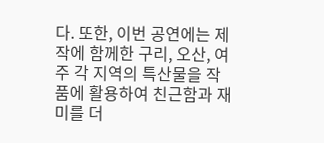다. 또한, 이번 공연에는 제작에 함께한 구리, 오산, 여주 각 지역의 특산물을 작품에 활용하여 친근함과 재미를 더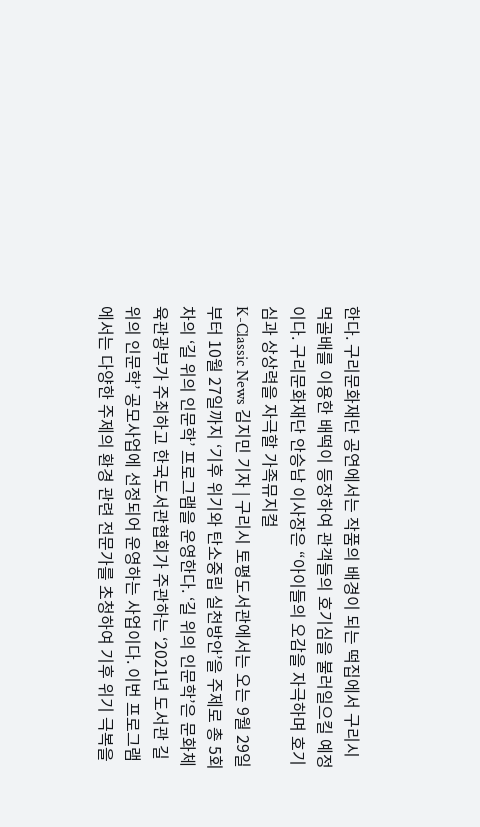한다. 구리문화재단 공연에서는 작품의 배경이 되는 떡집에서 구리시 먹골배를 이용한 배떡이 등장하여 관객들의 호기심을 불러일으킬 예정이다. 구리문화재단 안승남 이사장은 “아이들의 오감을 자극하며 호기심과 상상력을 자극할 가족뮤지컬
K-Classic News 김지민 기자 | 구리시 토평도서관에서는 오는 9월 29일부터 10월 27일까지 ‘기후 위기와 탄소중립 실천방안’을 주제로 총 5회차의 ‘길 위의 인문학’ 프로그램을 운영한다. ‘길 위의 인문학’은 문화체육관광부가 주최하고 한국도서관협회가 주관하는 ‘2021년 도서관 길 위의 인문학’ 공모사업에 선정되어 운영하는 사업이다. 이번 프로그램에서는 다양한 주제의 환경 관련 전문가를 초청하여 기후 위기 극복을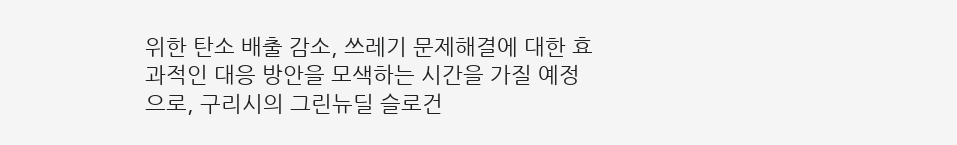위한 탄소 배출 감소, 쓰레기 문제해결에 대한 효과적인 대응 방안을 모색하는 시간을 가질 예정으로, 구리시의 그린뉴딜 슬로건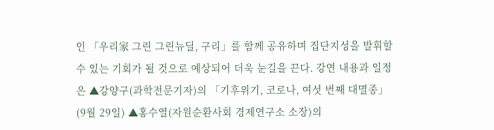인 「우리家 그린 그린뉴딜, 구리」를 함께 공유하며 집단지성을 발휘할 수 있는 기회가 될 것으로 예상되어 더욱 눈길을 끈다. 강연 내용과 일정은 ▲강양구(과학전문기자)의 「기후위기, 코로나, 여섯 번째 대멸종」 (9월 29일) ▲홍수열(자원순환사회 경제연구소 소장)의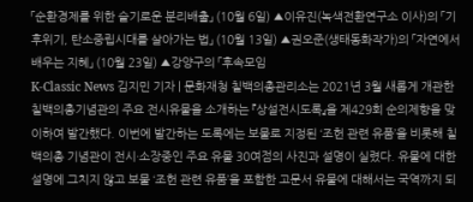「순환경제를 위한 슬기로운 분리배출」 (10월 6일) ▲이유진(녹색전환연구소 이사)의 「기후위기, 탄소중립시대를 살아가는 법」 (10월 13일) ▲권오준(생태동화작가)의 「자연에서 배우는 지혜」 (10월 23일) ▲강양구의 「후속모임
K-Classic News 김지민 기자 | 문화재청 칠백의총관리소는 2021년 3월 새롭게 개관한 칠백의총기념관의 주요 전시유물을 소개하는 『상설전시도록』을 제429회 순의제향을 맞이하여 발간했다. 이번에 발간하는 도록에는 보물로 지정된 ‘조헌 관련 유품’을 비롯해 칠백의총 기념관이 전시·소장중인 주요 유물 30여점의 사진과 설명이 실렸다. 유물에 대한 설명에 그치지 않고 보물 ‘조헌 관련 유품’을 포함한 고문서 유물에 대해서는 국역까지 되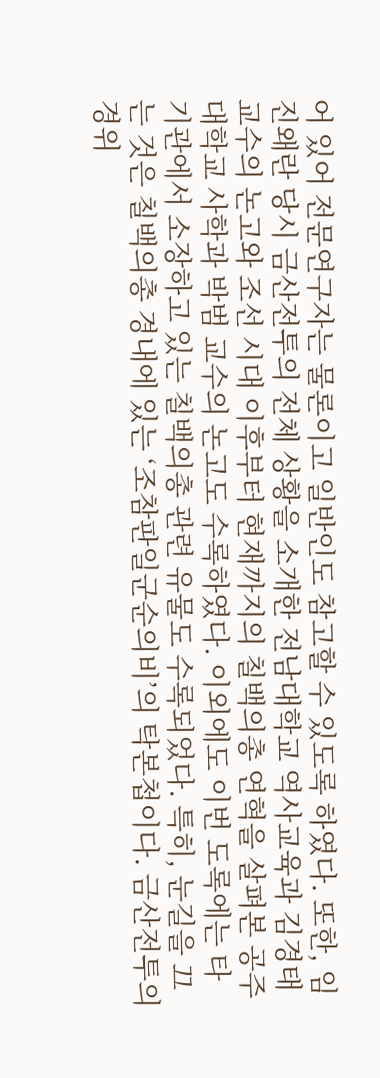어 있어 전문연구자는 물론이고 일반인도 참고할 수 있도록 하였다. 또한, 임진왜란 당시 금산전투의 전체 상황을 소개한 전남대학교 역사교육과 김경태 교수의 논고와 조선 시대 이후부터 현재까지의 칠백의총 연혁을 살펴본 공주대학교 사학과 박범 교수의 논고도 수록하였다. 이외에도 이번 도록에는 타 기관에서 소장하고 있는 칠백의총 관련 유물도 수록되었다. 특히, 눈길을 끄는 것은 칠백의총 경내에 있는 ‘조참판일군순의비’의 탁본첩이다. 금산전투의 경위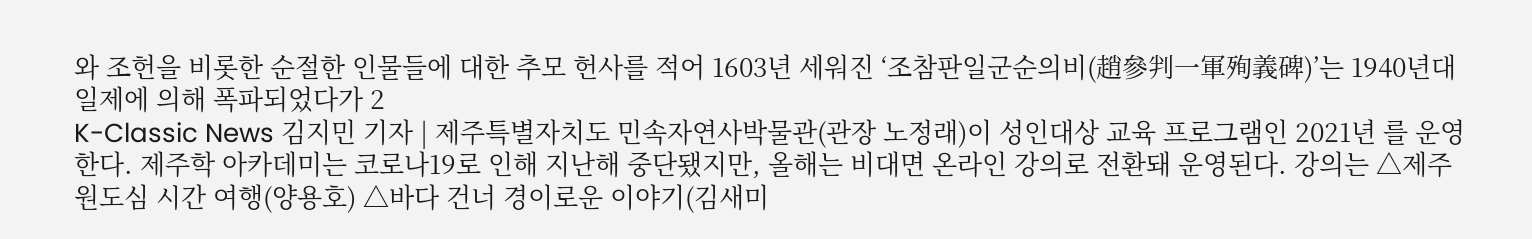와 조헌을 비롯한 순절한 인물들에 대한 추모 헌사를 적어 1603년 세워진 ‘조참판일군순의비(趙參判一軍殉義碑)’는 1940년대 일제에 의해 폭파되었다가 2
K-Classic News 김지민 기자 | 제주특별자치도 민속자연사박물관(관장 노정래)이 성인대상 교육 프로그램인 2021년 를 운영한다. 제주학 아카데미는 코로나19로 인해 지난해 중단됐지만, 올해는 비대면 온라인 강의로 전환돼 운영된다. 강의는 △제주 원도심 시간 여행(양용호) △바다 건너 경이로운 이야기(김새미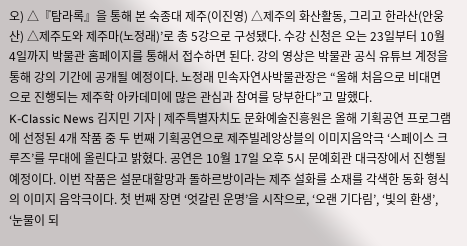오) △『탐라록』을 통해 본 숙종대 제주(이진영) △제주의 화산활동, 그리고 한라산(안웅산) △제주도와 제주마(노정래)’로 총 5강으로 구성됐다. 수강 신청은 오는 23일부터 10월 4일까지 박물관 홈페이지를 통해서 접수하면 된다. 강의 영상은 박물관 공식 유튜브 계정을 통해 강의 기간에 공개될 예정이다. 노정래 민속자연사박물관장은 “올해 처음으로 비대면으로 진행되는 제주학 아카데미에 많은 관심과 참여를 당부한다”고 말했다.
K-Classic News 김지민 기자 | 제주특별자치도 문화예술진흥원은 올해 기획공연 프로그램에 선정된 4개 작품 중 두 번째 기획공연으로 제주빌레앙상블의 이미지음악극 ‘스페이스 크루즈’를 무대에 올린다고 밝혔다. 공연은 10월 17일 오후 5시 문예회관 대극장에서 진행될 예정이다. 이번 작품은 설문대할망과 돌하르방이라는 제주 설화를 소재를 각색한 동화 형식의 이미지 음악극이다. 첫 번째 장면 ‘엇갈린 운명’을 시작으로, ‘오랜 기다림’, ‘빛의 환생’, ‘눈물이 되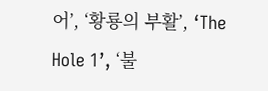어’, ‘황룡의 부활’, ‘The Hole 1’, ‘불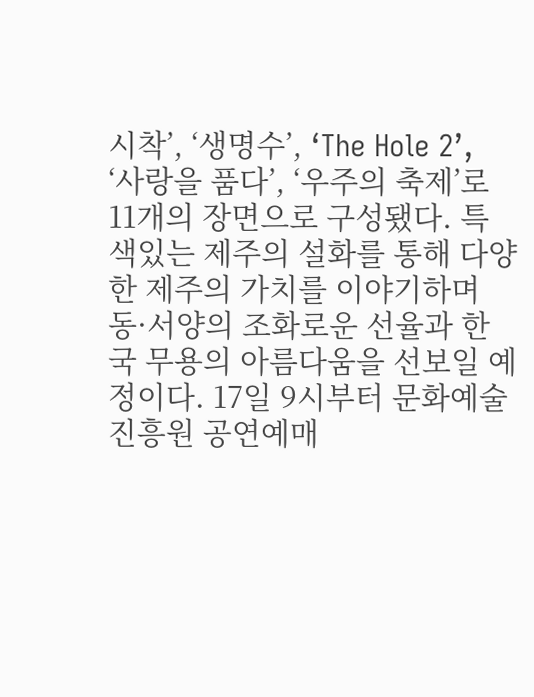시착’, ‘생명수’, ‘The Hole 2’, ‘사랑을 품다’, ‘우주의 축제’로 11개의 장면으로 구성됐다. 특색있는 제주의 설화를 통해 다양한 제주의 가치를 이야기하며 동·서양의 조화로운 선율과 한국 무용의 아름다움을 선보일 예정이다. 17일 9시부터 문화예술진흥원 공연예매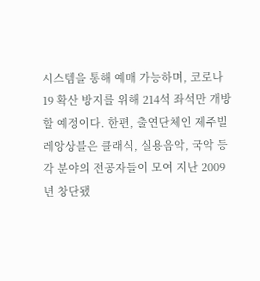시스템을 통해 예매 가능하며, 코로나19 확산 방지를 위해 214석 좌석만 개방할 예정이다. 한편, 출연단체인 제주빌레앙상블은 클래식, 실용음악, 국악 등 각 분야의 전공자들이 모여 지난 2009년 창단됐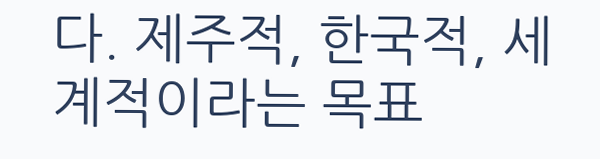다. 제주적, 한국적, 세계적이라는 목표